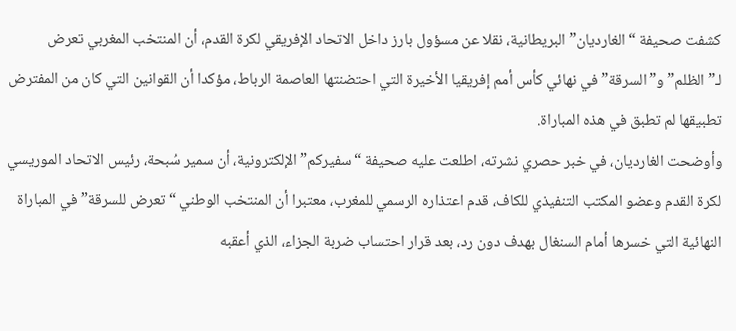كشفت صحيفة “الغارديان” البريطانية، نقلا عن مسؤول بارز داخل الاتحاد الإفريقي لكرة القدم، أن المنتخب المغربي تعرض لـ”الظلم” و”السرقة” في نهائي كأس أمم إفريقيا الأخيرة التي احتضنتها العاصمة الرباط، مؤكدا أن القوانين التي كان من المفترض تطبيقها لم تطبق في هذه المباراة.
وأوضحت الغارديان، في خبر حصري نشرته، اطلعت عليه صحيفة “سفيركم” الإلكترونية، أن سمير سُبحة، رئيس الاتحاد الموريسي لكرة القدم وعضو المكتب التنفيذي للكاف، قدم اعتذاره الرسمي للمغرب، معتبرا أن المنتخب الوطني “تعرض للسرقة” في المباراة النهائية التي خسرها أمام السنغال بهدف دون رد، بعد قرار احتساب ضربة الجزاء، الذي أعقبه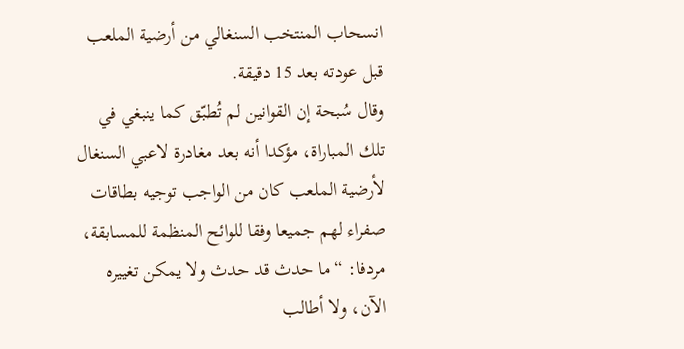انسحاب المنتخب السنغالي من أرضية الملعب قبل عودته بعد 15 دقيقة.
وقال سُبحة إن القوانين لم تُطبّق كما ينبغي في تلك المباراة، مؤكدا أنه بعد مغادرة لاعبي السنغال لأرضية الملعب كان من الواجب توجيه بطاقات صفراء لهم جميعا وفقا للوائح المنظمة للمسابقة، مردفا: “ما حدث قد حدث ولا يمكن تغييره الآن، ولا أطالب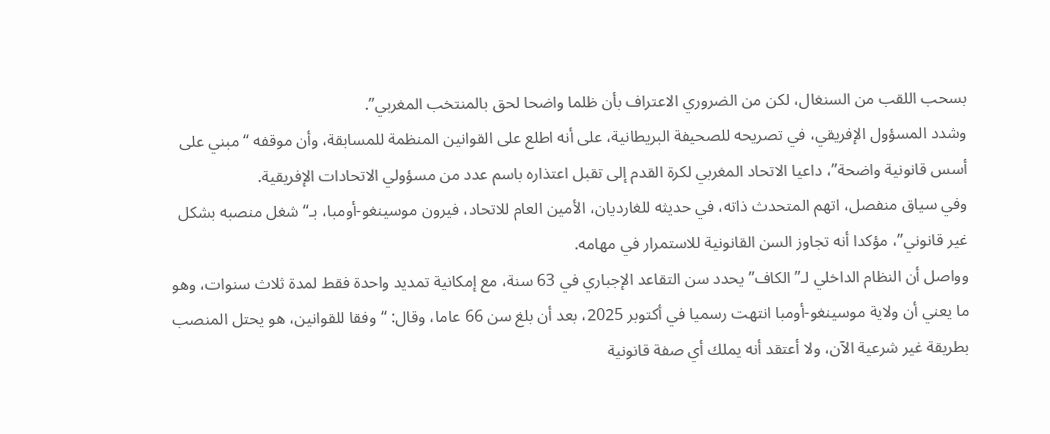بسحب اللقب من السنغال، لكن من الضروري الاعتراف بأن ظلما واضحا لحق بالمنتخب المغربي”.
وشدد المسؤول الإفريقي، في تصريحه للصحيفة البريطانية، على أنه اطلع على القوانين المنظمة للمسابقة، وأن موقفه “مبني على أسس قانونية واضحة”، داعيا الاتحاد المغربي لكرة القدم إلى تقبل اعتذاره باسم عدد من مسؤولي الاتحادات الإفريقية.
وفي سياق منفصل، اتهم المتحدث ذاته، في حديثه للغارديان، الأمين العام للاتحاد، فيرون موسينغو-أومبا، بـ“شغل منصبه بشكل غير قانوني”، مؤكدا أنه تجاوز السن القانونية للاستمرار في مهامه.
وواصل أن النظام الداخلي لـ”الكاف” يحدد سن التقاعد الإجباري في 63 سنة، مع إمكانية تمديد واحدة فقط لمدة ثلاث سنوات، وهو ما يعني أن ولاية موسينغو-أومبا انتهت رسميا في أكتوبر 2025، بعد أن بلغ سن 66 عاما، وقال: “وفقا للقوانين، هو يحتل المنصب بطريقة غير شرعية الآن، ولا أعتقد أنه يملك أي صفة قانونية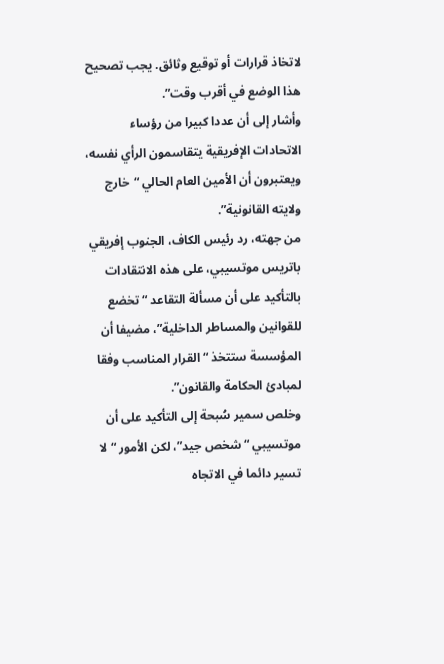لاتخاذ قرارات أو توقيع وثائق. يجب تصحيح هذا الوضع في أقرب وقت”.
وأشار إلى أن عددا كبيرا من رؤساء الاتحادات الإفريقية يتقاسمون الرأي نفسه، ويعتبرون أن الأمين العام الحالي “خارج ولايته القانونية”.
من جهته، رد رئيس الكاف، الجنوب إفريقي باتريس موتسيبي، على هذه الانتقادات بالتأكيد على أن مسألة التقاعد “تخضع للقوانين والمساطر الداخلية”، مضيفا أن المؤسسة ستتخذ “القرار المناسب وفقا لمبادئ الحكامة والقانون”.
وخلص سمير سُبحة إلى التأكيد على أن موتسيبي “شخص جيد”، لكن الأمور “لا تسير دائما في الاتجاه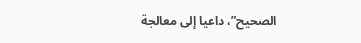الصحيح”، داعيا إلى معالجة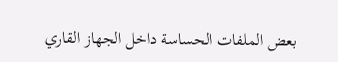بعض الملفات الحساسة داخل الجهاز القاري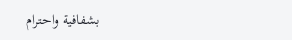بشفافية واحترام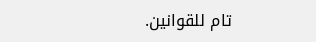تام للقوانين.